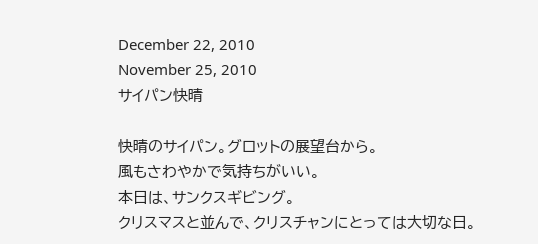December 22, 2010
November 25, 2010
サイパン快晴

快晴のサイパン。グロットの展望台から。
風もさわやかで気持ちがいい。
本日は、サンクスギビング。
クリスマスと並んで、クリスチャンにとっては大切な日。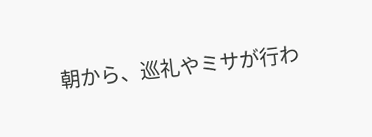朝から、巡礼やミサが行わ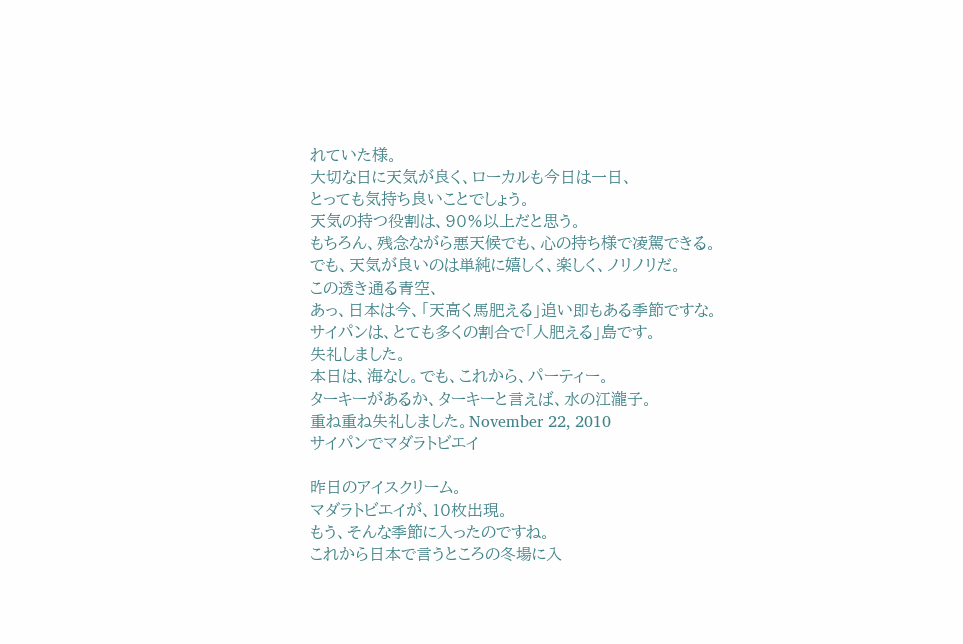れていた様。
大切な日に天気が良く、ローカルも今日は一日、
とっても気持ち良いことでしょう。
天気の持つ役割は、90%以上だと思う。
もちろん、残念ながら悪天候でも、心の持ち様で凌駕できる。
でも、天気が良いのは単純に嬉しく、楽しく、ノリノリだ。
この透き通る青空、
あっ、日本は今、「天高く馬肥える」追い即もある季節ですな。
サイパンは、とても多くの割合で「人肥える」島です。
失礼しました。
本日は、海なし。でも、これから、パーティー。
ターキーがあるか、ターキーと言えば、水の江瀧子。
重ね重ね失礼しました。November 22, 2010
サイパンでマダラトビエイ

昨日のアイスクリーム。
マダラトビエイが、10枚出現。
もう、そんな季節に入ったのですね。
これから日本で言うところの冬場に入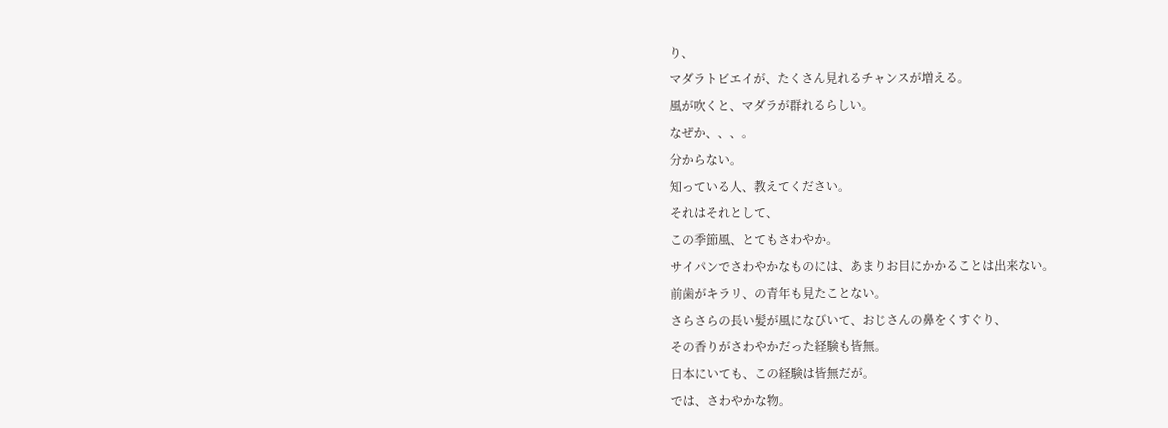り、
マダラトビエイが、たくさん見れるチャンスが増える。
風が吹くと、マダラが群れるらしい。
なぜか、、、。
分からない。
知っている人、教えてください。
それはそれとして、
この季節風、とてもさわやか。
サイパンでさわやかなものには、あまりお目にかかることは出来ない。
前歯がキラリ、の青年も見たことない。
さらさらの長い髪が風になびいて、おじさんの鼻をくすぐり、
その香りがさわやかだった経験も皆無。
日本にいても、この経験は皆無だが。
では、さわやかな物。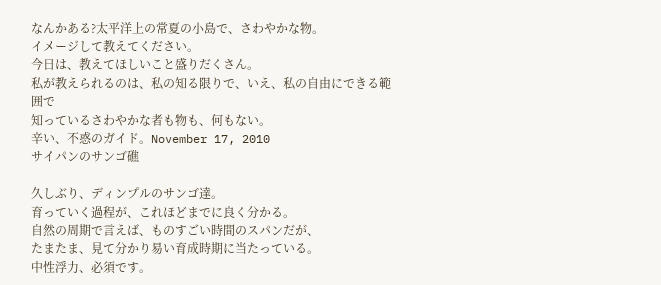なんかある?太平洋上の常夏の小島で、さわやかな物。
イメージして教えてください。
今日は、教えてほしいこと盛りだくさん。
私が教えられるのは、私の知る限りで、いえ、私の自由にできる範囲で
知っているさわやかな者も物も、何もない。
辛い、不惑のガイド。November 17, 2010
サイパンのサンゴ礁

久しぶり、ディンプルのサンゴ達。
育っていく過程が、これほどまでに良く分かる。
自然の周期で言えば、ものすごい時間のスパンだが、
たまたま、見て分かり易い育成時期に当たっている。
中性浮力、必須です。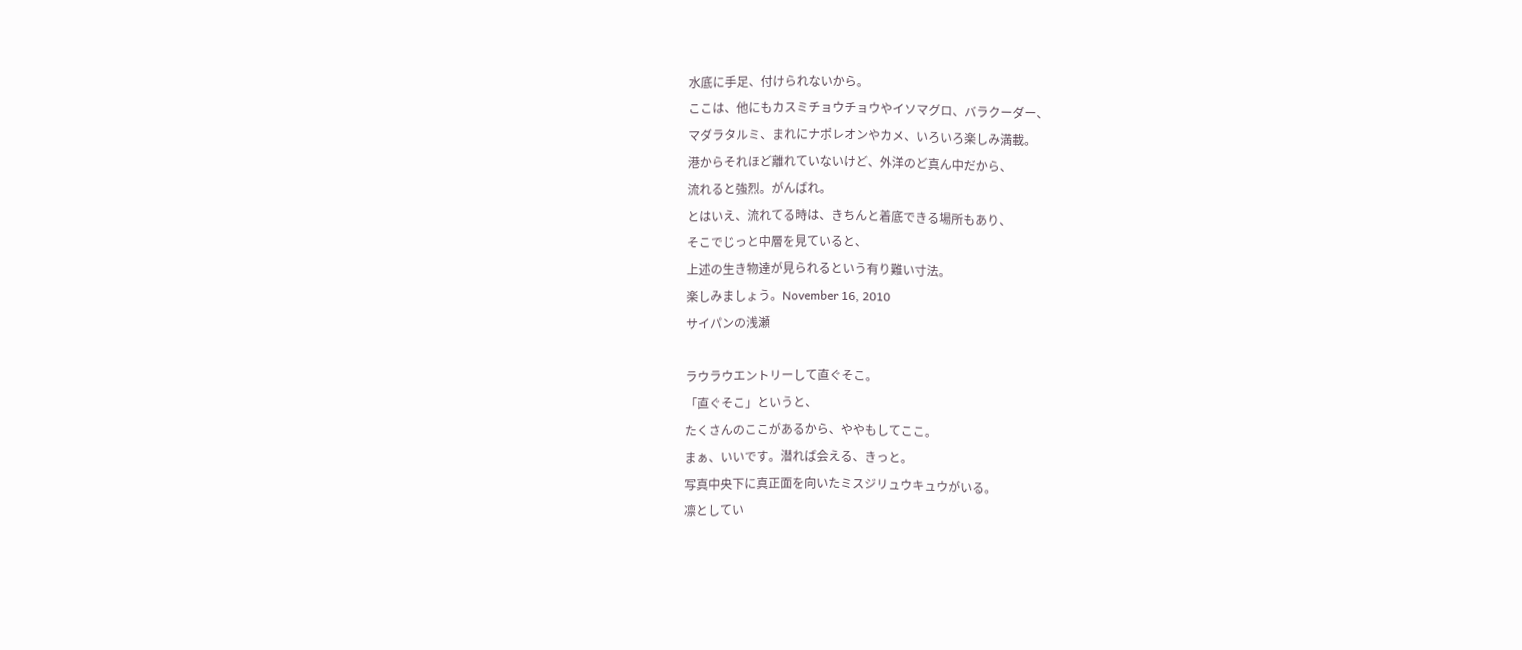水底に手足、付けられないから。
ここは、他にもカスミチョウチョウやイソマグロ、バラクーダー、
マダラタルミ、まれにナポレオンやカメ、いろいろ楽しみ満載。
港からそれほど離れていないけど、外洋のど真ん中だから、
流れると強烈。がんばれ。
とはいえ、流れてる時は、きちんと着底できる場所もあり、
そこでじっと中層を見ていると、
上述の生き物達が見られるという有り難い寸法。
楽しみましょう。November 16, 2010
サイパンの浅瀬

ラウラウエントリーして直ぐそこ。
「直ぐそこ」というと、
たくさんのここがあるから、ややもしてここ。
まぁ、いいです。潜れば会える、きっと。
写真中央下に真正面を向いたミスジリュウキュウがいる。
凛としてい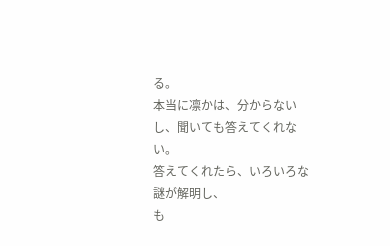る。
本当に凛かは、分からないし、聞いても答えてくれない。
答えてくれたら、いろいろな謎が解明し、
も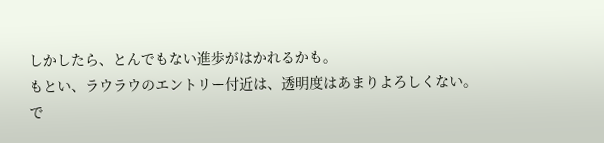しかしたら、とんでもない進歩がはかれるかも。
もとい、ラウラウのエントリー付近は、透明度はあまりよろしくない。
で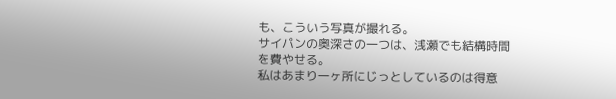も、こういう写真が撮れる。
サイパンの奥深さの一つは、浅瀬でも結構時間を費やせる。
私はあまり一ヶ所にじっとしているのは得意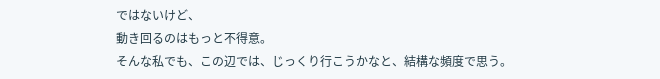ではないけど、
動き回るのはもっと不得意。
そんな私でも、この辺では、じっくり行こうかなと、結構な頻度で思う。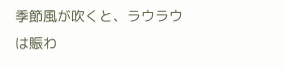季節風が吹くと、ラウラウは賑わ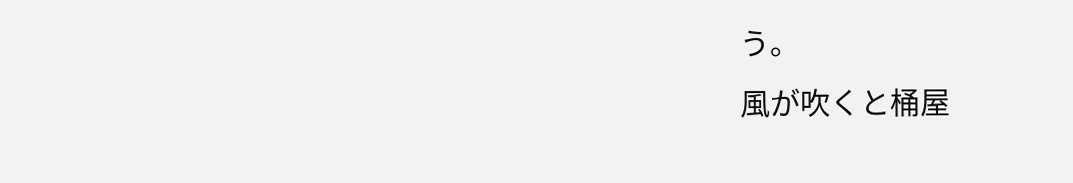う。
風が吹くと桶屋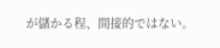が儲かる程、間接的ではない。